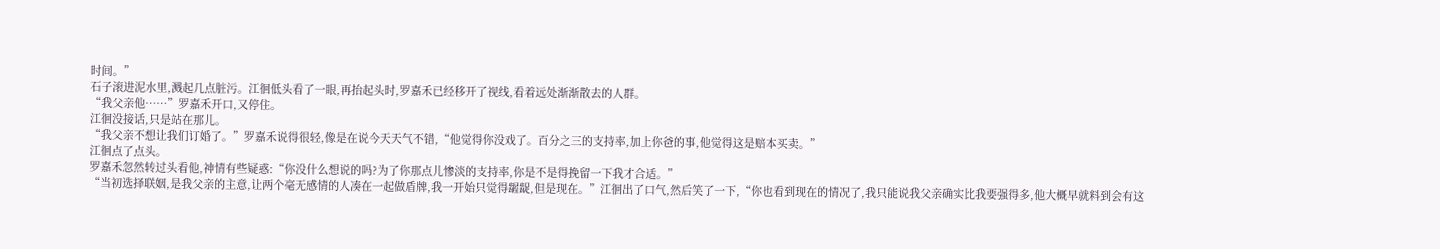时间。”
石子滚进泥水里,溅起几点脏污。江徊低头看了一眼,再抬起头时,罗嘉禾已经移开了视线,看着远处渐渐散去的人群。
“我父亲他……”罗嘉禾开口,又停住。
江徊没接话,只是站在那儿。
“我父亲不想让我们订婚了。”罗嘉禾说得很轻,像是在说今天天气不错,“他觉得你没戏了。百分之三的支持率,加上你爸的事,他觉得这是赔本买卖。”
江徊点了点头。
罗嘉禾忽然转过头看他,神情有些疑惑:“你没什么想说的吗?为了你那点儿惨淡的支持率,你是不是得挽留一下我才合适。”
“当初选择联姻,是我父亲的主意,让两个毫无感情的人凑在一起做盾牌,我一开始只觉得龌龊,但是现在。”江徊出了口气,然后笑了一下,“你也看到现在的情况了,我只能说我父亲确实比我要强得多,他大概早就料到会有这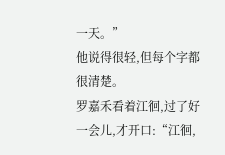一天。”
他说得很轻,但每个字都很清楚。
罗嘉禾看着江徊,过了好一会儿,才开口:“江徊,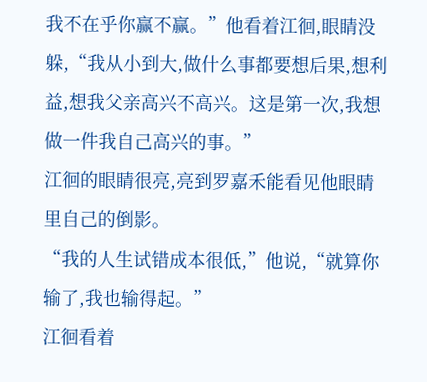我不在乎你赢不赢。”他看着江徊,眼睛没躲,“我从小到大,做什么事都要想后果,想利益,想我父亲高兴不高兴。这是第一次,我想做一件我自己高兴的事。”
江徊的眼睛很亮,亮到罗嘉禾能看见他眼睛里自己的倒影。
“我的人生试错成本很低,”他说,“就算你输了,我也输得起。”
江徊看着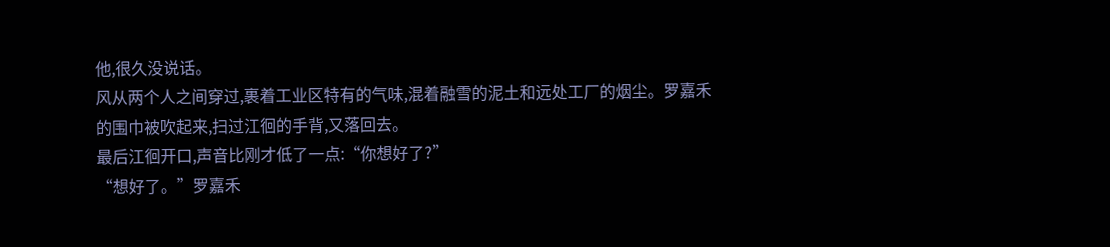他,很久没说话。
风从两个人之间穿过,裹着工业区特有的气味,混着融雪的泥土和远处工厂的烟尘。罗嘉禾的围巾被吹起来,扫过江徊的手背,又落回去。
最后江徊开口,声音比刚才低了一点:“你想好了?”
“想好了。”罗嘉禾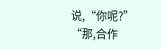说,“你呢?”
“那,合作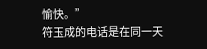愉快。”
符玉成的电话是在同一天